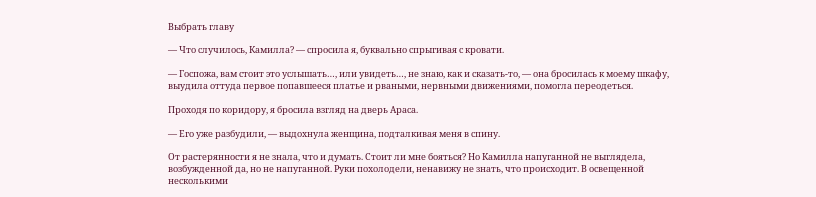Выбрать главу

— Что случилось, Камилла? — спросила я, буквально спрыгивая с кровати.

— Госпожа, вам стоит это услышать…, или увидеть…, не знаю, как и сказать-то, — она бросилась к моему шкафу, выудила оттуда первое попавшееся платье и рваными, нервными движениями, помогла переодеться.

Проходя по коридору, я бросила взгляд на дверь Араса.

— Его уже разбудили, — выдохнула женщина, подталкивая меня в спину.

От растерянности я не знала, что и думать. Стоит ли мне бояться? Но Камилла напуганной не выглядела, возбужденной да, но не напуганной. Руки похолодели, ненавижу не знать, что происходит. В освещенной несколькими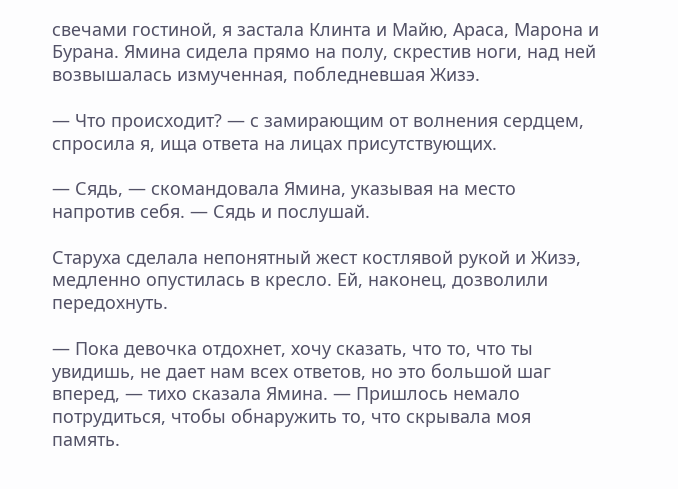свечами гостиной, я застала Клинта и Майю, Араса, Марона и Бурана. Ямина сидела прямо на полу, скрестив ноги, над ней возвышалась измученная, побледневшая Жизэ.

— Что происходит? — с замирающим от волнения сердцем, спросила я, ища ответа на лицах присутствующих.

— Сядь, — скомандовала Ямина, указывая на место напротив себя. — Сядь и послушай.

Старуха сделала непонятный жест костлявой рукой и Жизэ, медленно опустилась в кресло. Ей, наконец, дозволили передохнуть.

— Пока девочка отдохнет, хочу сказать, что то, что ты увидишь, не дает нам всех ответов, но это большой шаг вперед, — тихо сказала Ямина. — Пришлось немало потрудиться, чтобы обнаружить то, что скрывала моя память.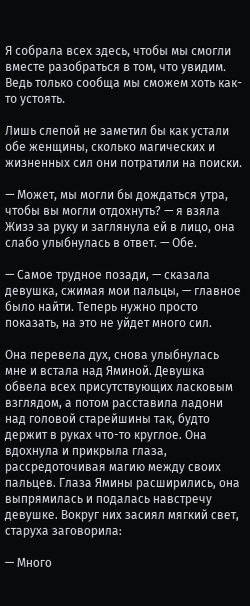Я собрала всех здесь, чтобы мы смогли вместе разобраться в том, что увидим. Ведь только сообща мы сможем хоть как-то устоять.

Лишь слепой не заметил бы как устали обе женщины, сколько магических и жизненных сил они потратили на поиски.

— Может, мы могли бы дождаться утра, чтобы вы могли отдохнуть? — я взяла Жизэ за руку и заглянула ей в лицо, она слабо улыбнулась в ответ. — Обе.

— Самое трудное позади, — сказала девушка, сжимая мои пальцы, — главное было найти. Теперь нужно просто показать, на это не уйдет много сил.

Она перевела дух, снова улыбнулась мне и встала над Яминой. Девушка обвела всех присутствующих ласковым взглядом, а потом расставила ладони над головой старейшины так, будто держит в руках что-то круглое. Она вдохнула и прикрыла глаза, рассредоточивая магию между своих пальцев. Глаза Ямины расширились, она выпрямилась и подалась навстречу девушке. Вокруг них засиял мягкий свет, старуха заговорила:

— Много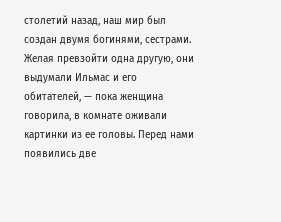столетий назад, наш мир был создан двумя богинями, сестрами. Желая превзойти одна другую, они выдумали Ильмас и его обитателей, — пока женщина говорила, в комнате оживали картинки из ее головы. Перед нами появились две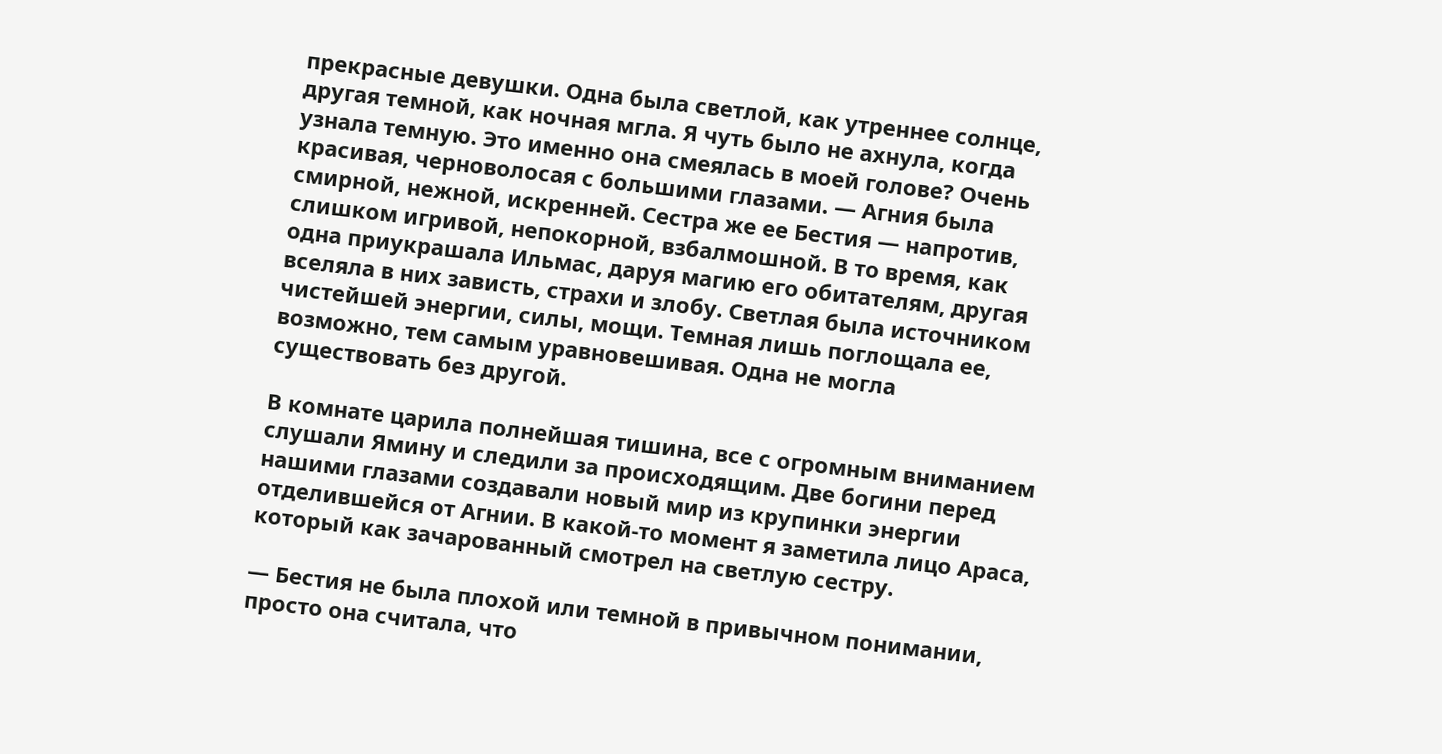прекрасные девушки. Одна была светлой, как утреннее солнце, другая темной, как ночная мгла. Я чуть было не ахнула, когда узнала темную. Это именно она смеялась в моей голове? Очень красивая, черноволосая с большими глазами. — Агния была смирной, нежной, искренней. Сестра же ее Бестия — напротив, слишком игривой, непокорной, взбалмошной. В то время, как одна приукрашала Ильмас, даруя магию его обитателям, другая вселяла в них зависть, страхи и злобу. Светлая была источником чистейшей энергии, силы, мощи. Темная лишь поглощала ее, возможно, тем самым уравновешивая. Одна не могла существовать без другой.

В комнате царила полнейшая тишина, все с огромным вниманием слушали Ямину и следили за происходящим. Две богини перед нашими глазами создавали новый мир из крупинки энергии отделившейся от Агнии. В какой-то момент я заметила лицо Араса, который как зачарованный смотрел на светлую сестру.

— Бестия не была плохой или темной в привычном понимании, просто она считала, что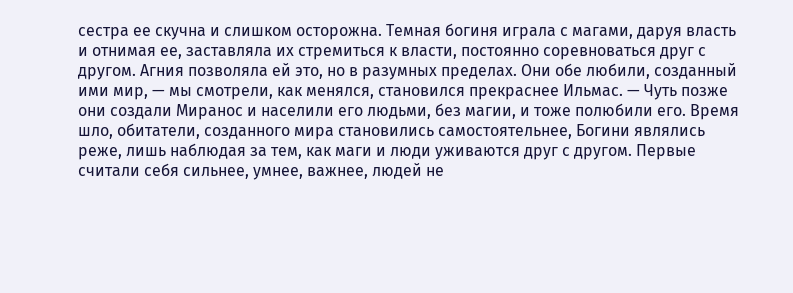сестра ее скучна и слишком осторожна. Темная богиня играла с магами, даруя власть и отнимая ее, заставляла их стремиться к власти, постоянно соревноваться друг с другом. Агния позволяла ей это, но в разумных пределах. Они обе любили, созданный ими мир, — мы смотрели, как менялся, становился прекраснее Ильмас. — Чуть позже они создали Миранос и населили его людьми, без магии, и тоже полюбили его. Время шло, обитатели, созданного мира становились самостоятельнее, Богини являлись реже, лишь наблюдая за тем, как маги и люди уживаются друг с другом. Первые считали себя сильнее, умнее, важнее, людей не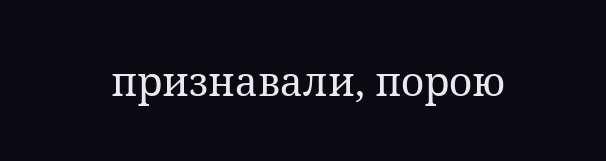признавали, порою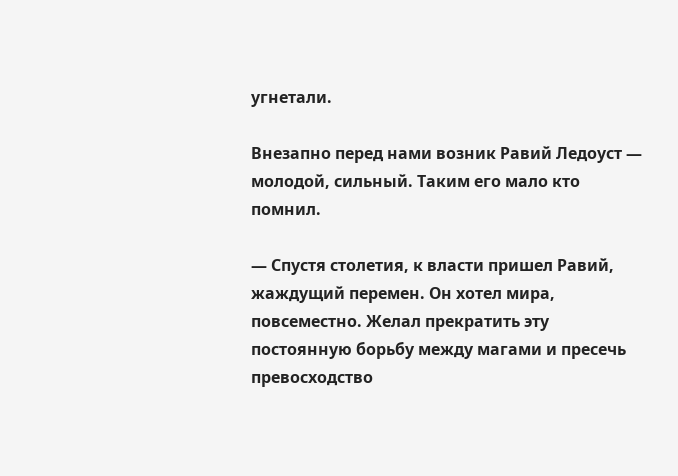угнетали.

Внезапно перед нами возник Равий Ледоуст — молодой, сильный. Таким его мало кто помнил.

— Спустя столетия, к власти пришел Равий, жаждущий перемен. Он хотел мира, повсеместно. Желал прекратить эту постоянную борьбу между магами и пресечь превосходство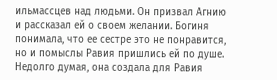ильмассцев над людьми. Он призвал Агнию и рассказал ей о своем желании. Богиня понимала, что ее сестре это не понравится, но и помыслы Равия пришлись ей по душе. Недолго думая, она создала для Равия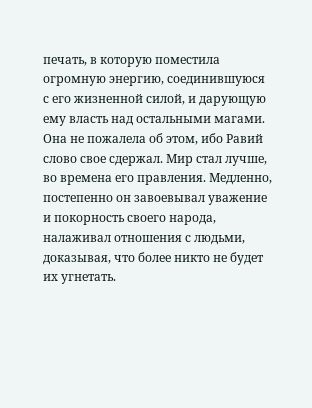печать, в которую поместила огромную энергию, соединившуюся с его жизненной силой, и дарующую ему власть над остальными магами. Она не пожалела об этом, ибо Равий слово свое сдержал. Мир стал лучше, во времена его правления. Медленно, постепенно он завоевывал уважение и покорность своего народа, налаживал отношения с людьми, доказывая, что более никто не будет их угнетать.